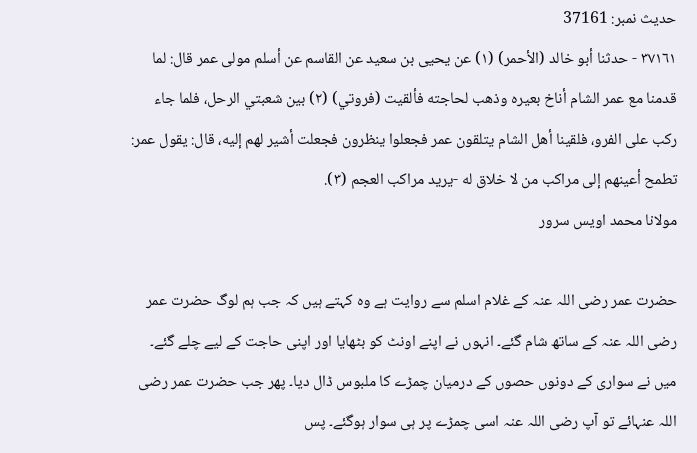حدیث نمبر: 37161
٣٧١٦١ - حدثنا أبو خالد (الأحمر) (١) عن يحيى بن سعيد عن القاسم عن أسلم مولى عمر قال: لما قدمنا مع عمر الشام أناخ بعيره وذهب لحاجته فألقيت (فروتي) (٢) بين شعبتي الرحل، فلما جاء ركب على الفرو، فلقينا أهل الشام يتلقون عمر فجعلوا ينظرون فجعلت أشير لهم إليه، قال: يقول عمر: تطمح أعينهم إلى مراكب من لا خلاق له -يريد مراكب العجم (٣).
مولانا محمد اویس سرور

حضرت عمر رضی اللہ عنہ کے غلام اسلم سے روایت ہے وہ کہتے ہیں کہ جب ہم لوگ حضرت عمر رضی اللہ عنہ کے ساتھ شام گئے۔ انہوں نے اپنے اونٹ کو بٹھایا اور اپنی حاجت کے لیے چلے گئے۔ میں نے سواری کے دونوں حصوں کے درمیان چمڑے کا ملبوس ڈال دیا۔ پھر جب حضرت عمر رضی اللہ عنہائے تو آپ رضی اللہ عنہ اسی چمڑے پر ہی سوار ہوگئے۔ پس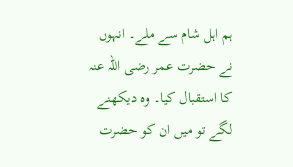ہم اہل شام سے ملے۔ انہوں نے حضرت عمر رضی اللہ عنہ کا استقبال کیا۔ وہ دیکھنے لگے تو میں ان کو حضرت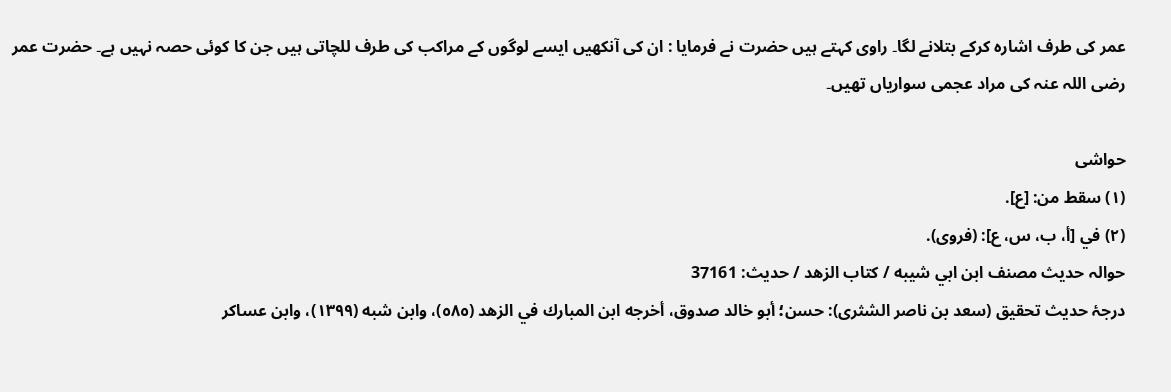عمر کی طرف اشارہ کرکے بتلانے لگا۔ راوی کہتے ہیں حضرت نے فرمایا : ان کی آنکھیں ایسے لوگوں کے مراکب کی طرف للچاتی ہیں جن کا کوئی حصہ نہیں ہے۔ حضرت عمر رضی اللہ عنہ کی مراد عجمی سواریاں تھیں۔

حواشی
(١) سقط من: [ع].
(٢) في [أ، ب، س، ع]: (فروى).
حوالہ حدیث مصنف ابن ابي شيبه / كتاب الزهد / حدیث: 37161
درجۂ حدیث تحقیق (سعد بن ناصر الشثری): حسن؛ أبو خالد صدوق، أخرجه ابن المبارك في الزهد (٥٨٥)، وابن شبه (١٣٩٩)، وابن عساكر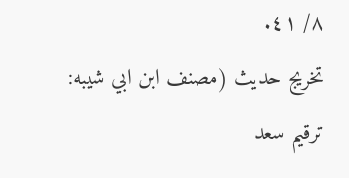٨/ ٤١.
تخریج حدیث (مصنف ابن ابي شيبه: ترقيم سعد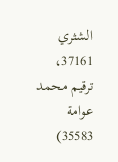الشثري 37161، ترقيم محمد عوامة 35583)